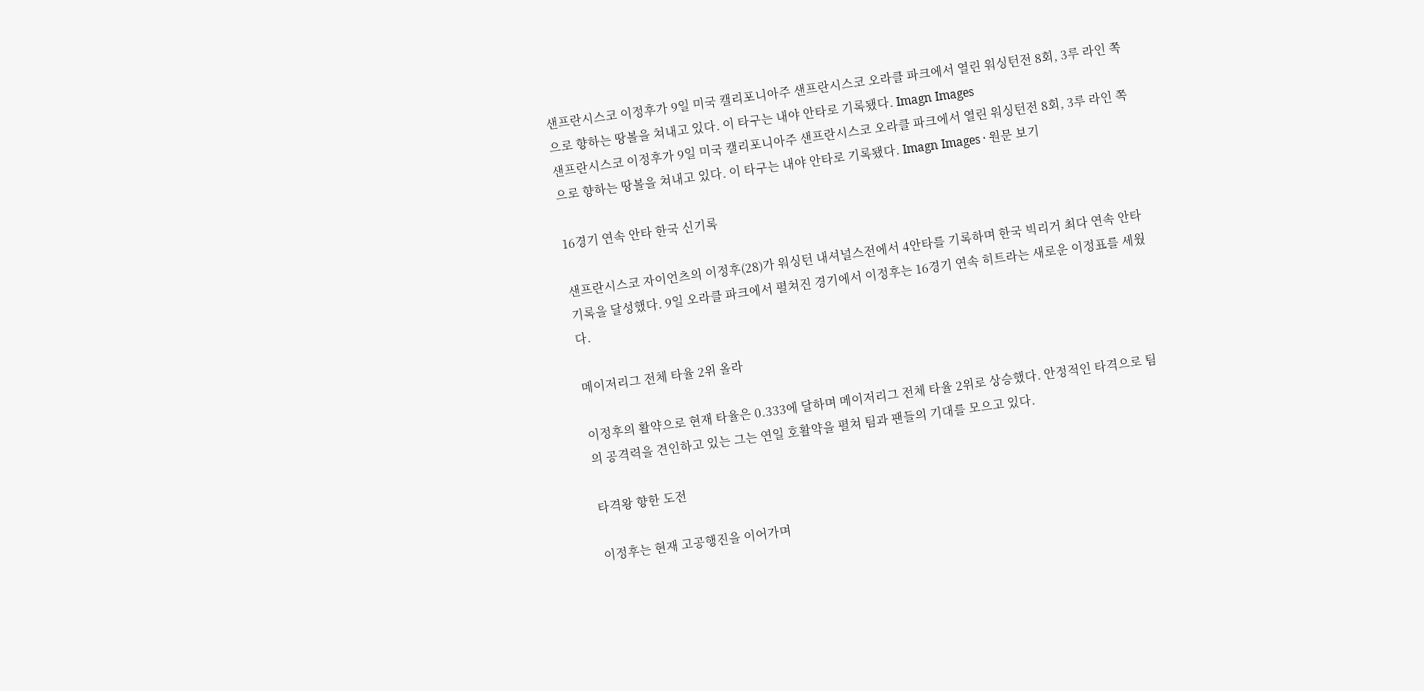샌프란시스코 이정후가 9일 미국 캘리포니아주 샌프란시스코 오라클 파크에서 열린 워싱턴전 8회, 3루 라인 쪽으로 향하는 땅볼을 쳐내고 있다. 이 타구는 내야 안타로 기록됐다. Imagn Images
샌프란시스코 이정후가 9일 미국 캘리포니아주 샌프란시스코 오라클 파크에서 열린 워싱턴전 8회, 3루 라인 쪽으로 향하는 땅볼을 쳐내고 있다. 이 타구는 내야 안타로 기록됐다. Imagn Images · 원문 보기

16경기 연속 안타 한국 신기록

샌프란시스코 자이언츠의 이정후(28)가 워싱턴 내셔널스전에서 4안타를 기록하며 한국 빅리거 최다 연속 안타 기록을 달성했다. 9일 오라클 파크에서 펼쳐진 경기에서 이정후는 16경기 연속 히트라는 새로운 이정표를 세웠다.

메이저리그 전체 타율 2위 올라

이정후의 활약으로 현재 타율은 0.333에 달하며 메이저리그 전체 타율 2위로 상승했다. 안정적인 타격으로 팀의 공격력을 견인하고 있는 그는 연일 호활약을 펼쳐 팀과 팬들의 기대를 모으고 있다.

타격왕 향한 도전

이정후는 현재 고공행진을 이어가며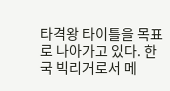타격왕 타이틀을 목표로 나아가고 있다. 한국 빅리거로서 메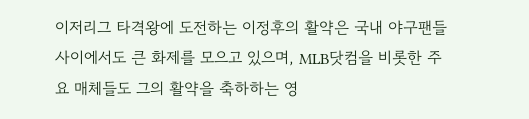이저리그 타격왕에 도전하는 이정후의 활약은 국내 야구팬들 사이에서도 큰 화제를 모으고 있으며, MLB닷컴을 비롯한 주요 매체들도 그의 활약을 축하하는 영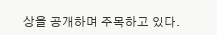상을 공개하며 주목하고 있다.